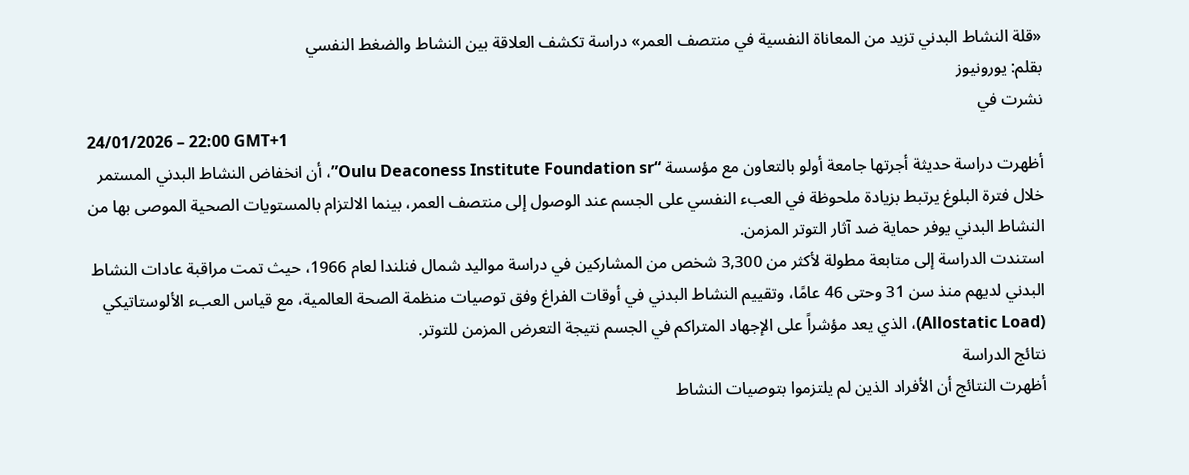«قلة النشاط البدني تزيد من المعاناة النفسية في منتصف العمر» دراسة تكشف العلاقة بين النشاط والضغط النفسي
بقلم: يورونيوز
نشرت في
24/01/2026 – 22:00 GMT+1
أظهرت دراسة حديثة أجرتها جامعة أولو بالتعاون مع مؤسسة “Oulu Deaconess Institute Foundation sr”، أن انخفاض النشاط البدني المستمر خلال فترة البلوغ يرتبط بزيادة ملحوظة في العبء النفسي على الجسم عند الوصول إلى منتصف العمر، بينما الالتزام بالمستويات الصحية الموصى بها من النشاط البدني يوفر حماية ضد آثار التوتر المزمن.
استندت الدراسة إلى متابعة مطولة لأكثر من 3,300 شخص من المشاركين في دراسة مواليد شمال فنلندا لعام 1966، حيث تمت مراقبة عادات النشاط البدني لديهم منذ سن 31 وحتى 46 عامًا، وتقييم النشاط البدني في أوقات الفراغ وفق توصيات منظمة الصحة العالمية، مع قياس العبء الألوستاتيكي (Allostatic Load)، الذي يعد مؤشراً على الإجهاد المتراكم في الجسم نتيجة التعرض المزمن للتوتر.
نتائج الدراسة
أظهرت النتائج أن الأفراد الذين لم يلتزموا بتوصيات النشاط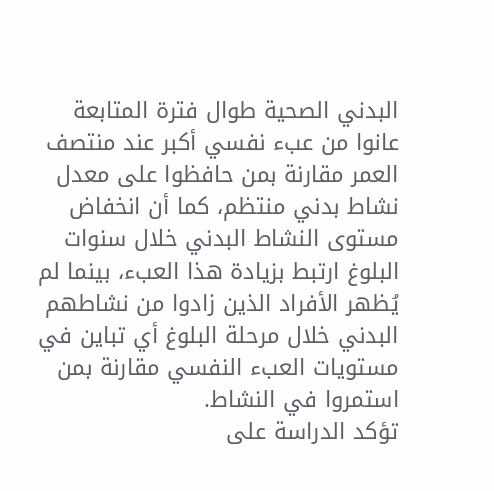البدني الصحية طوال فترة المتابعة عانوا من عبء نفسي أكبر عند منتصف العمر مقارنة بمن حافظوا على معدل نشاط بدني منتظم، كما أن انخفاض مستوى النشاط البدني خلال سنوات البلوغ ارتبط بزيادة هذا العبء، بينما لم يُظهر الأفراد الذين زادوا من نشاطهم البدني خلال مرحلة البلوغ أي تباين في مستويات العبء النفسي مقارنة بمن استمروا في النشاط.
تؤكد الدراسة على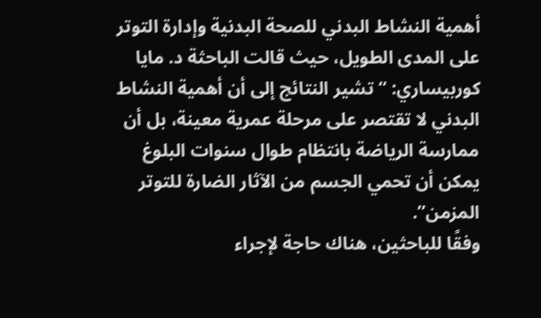أهمية النشاط البدني للصحة البدنية وإدارة التوتر على المدى الطويل، حيث قالت الباحثة د. مايا كوربيساري: “تشير النتائج إلى أن أهمية النشاط البدني لا تقتصر على مرحلة عمرية معينة، بل أن ممارسة الرياضة بانتظام طوال سنوات البلوغ يمكن أن تحمي الجسم من الآثار الضارة للتوتر المزمن”.
وفقًا للباحثين، هناك حاجة لإجراء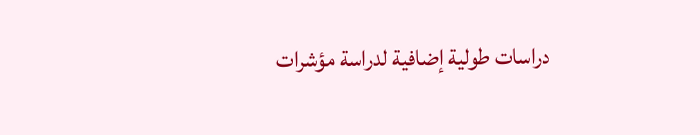دراسات طولية إضافية لدراسة مؤشرات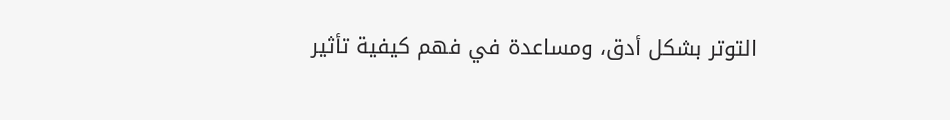التوتر بشكل أدق، ومساعدة في فهم كيفية تأثير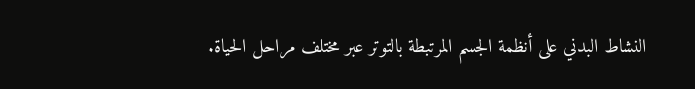النشاط البدني على أنظمة الجسم المرتبطة بالتوتر عبر مختلف مراحل الحياة.